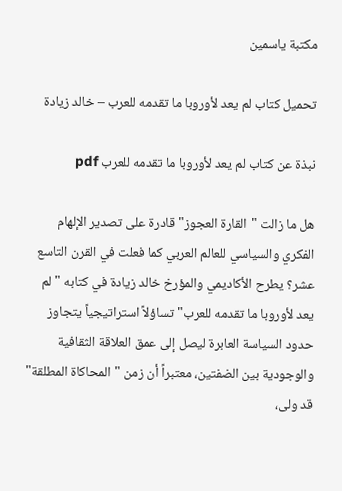مكتبة ياسمين

تحميل كتاب لم يعد لأوروبا ما تقدمه للعرب – خالد زيادة

نبذة عن كتاب لم يعد لأوروبا ما تقدمه للعرب pdf

هل ما زالت "القارة العجوز" قادرة على تصدير الإلهام الفكري والسياسي للعالم العربي كما فعلت في القرن التاسع عشر؟ يطرح الأكاديمي والمؤرخ خالد زيادة في كتابه "لم يعد لأوروبا ما تقدمه للعرب" تساؤلاً استراتيجياً يتجاوز حدود السياسة العابرة ليصل إلى عمق العلاقة الثقافية والوجودية بين الضفتين، معتبراً أن زمن "المحاكاة المطلقة" قد ولى،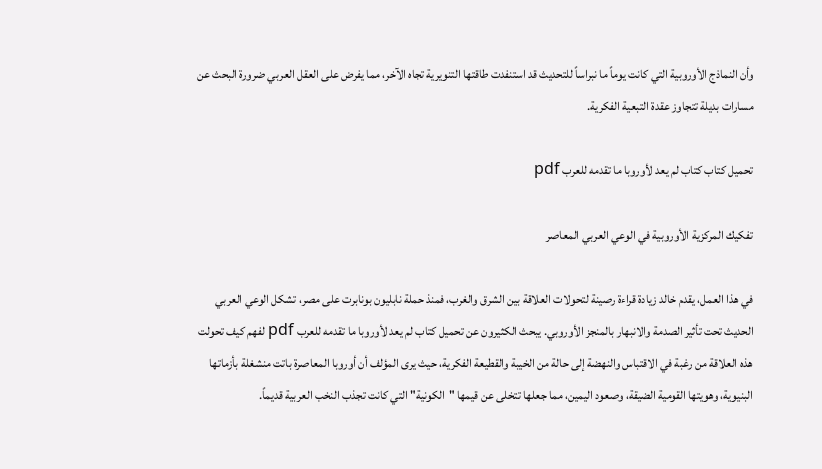وأن النماذج الأوروبية التي كانت يوماً ما نبراساً للتحديث قد استنفدت طاقتها التنويرية تجاه الآخر، مما يفرض على العقل العربي ضرورة البحث عن مسارات بديلة تتجاوز عقدة التبعية الفكرية.

تحميل كتاب كتاب لم يعد لأوروبا ما تقدمه للعرب pdf

تفكيك المركزية الأوروبية في الوعي العربي المعاصر

في هذا العمل، يقدم خالد زيادة قراءة رصينة لتحولات العلاقة بين الشرق والغرب، فمنذ حملة نابليون بونابرت على مصر، تشكل الوعي العربي الحديث تحت تأثير الصدمة والانبهار بالمنجز الأوروبي. يبحث الكثيرون عن تحميل كتاب لم يعد لأوروبا ما تقدمه للعرب pdf لفهم كيف تحولت هذه العلاقة من رغبة في الاقتباس والنهضة إلى حالة من الخيبة والقطيعة الفكرية، حيث يرى المؤلف أن أوروبا المعاصرة باتت منشغلة بأزماتها البنيوية، وهويتها القومية الضيقة، وصعود اليمين، مما جعلها تتخلى عن قيمها "الكونية" التي كانت تجذب النخب العربية قديماً.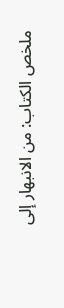ملخص الكتاب: من الانبهار إلى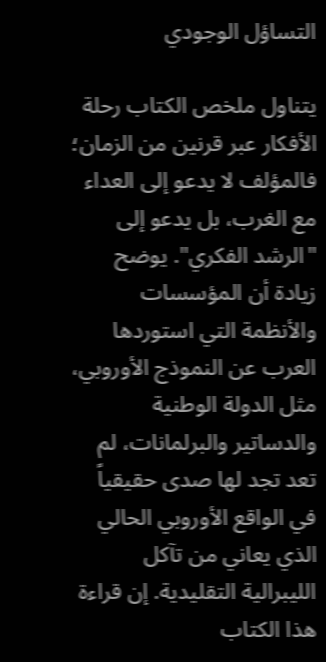التساؤل الوجودي

يتناول ملخص الكتاب رحلة الأفكار عبر قرنين من الزمان؛ فالمؤلف لا يدعو إلى العداء مع الغرب، بل يدعو إلى "الرشد الفكري". يوضح زيادة أن المؤسسات والأنظمة التي استوردها العرب عن النموذج الأوروبي، مثل الدولة الوطنية والدساتير والبرلمانات، لم تعد تجد لها صدى حقيقياً في الواقع الأوروبي الحالي الذي يعاني من تآكل الليبرالية التقليدية. إن قراءة هذا الكتاب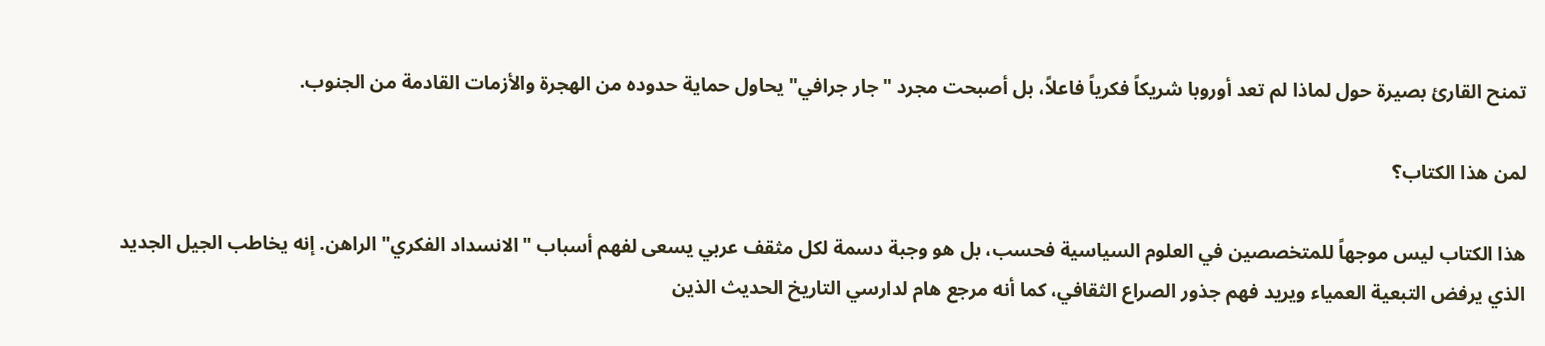تمنح القارئ بصيرة حول لماذا لم تعد أوروبا شريكاً فكرياً فاعلاً، بل أصبحت مجرد "جار جرافي" يحاول حماية حدوده من الهجرة والأزمات القادمة من الجنوب.

لمن هذا الكتاب؟

هذا الكتاب ليس موجهاً للمتخصصين في العلوم السياسية فحسب، بل هو وجبة دسمة لكل مثقف عربي يسعى لفهم أسباب "الانسداد الفكري" الراهن. إنه يخاطب الجيل الجديد الذي يرفض التبعية العمياء ويريد فهم جذور الصراع الثقافي، كما أنه مرجع هام لدارسي التاريخ الحديث الذين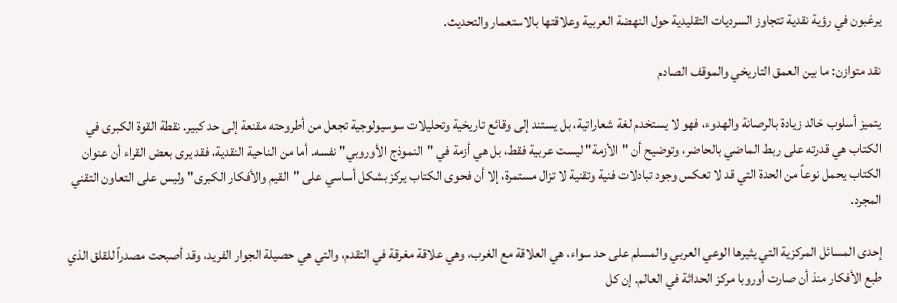يرغبون في رؤية نقدية تتجاوز السرديات التقليدية حول النهضة العربية وعلاقتها بالاستعمار والتحديث.

نقد متوازن: ما بين العمق التاريخي والموقف الصادم

يتميز أسلوب خالد زيادة بالرصانة والهدوء، فهو لا يستخدم لغة شعاراتية، بل يستند إلى وقائع تاريخية وتحليلات سوسيولوجية تجعل من أطروحته مقنعة إلى حد كبير. نقطة القوة الكبرى في الكتاب هي قدرته على ربط الماضي بالحاضر، وتوضيح أن "الأزمة" ليست عربية فقط، بل هي أزمة في "النموذج الأوروبي" نفسه. أما من الناحية النقدية، فقد يرى بعض القراء أن عنوان الكتاب يحمل نوعاً من الحدة التي قد لا تعكس وجود تبادلات فنية وتقنية لا تزال مستمرة، إلا أن فحوى الكتاب يركز بشكل أساسي على "القيم والأفكار الكبرى" وليس على التعاون التقني المجرد.

إحدى المسائل المركزية التي يثيرها الوعي العربي والمسلم على حد سواء، هي العلاقة مع الغرب، وهي علاقة مغرقة في التقدم، والتي هي حصيلة الجوار الفريد، وقد أصبحت مصدراً للقلق الذي طبع الأفكار منذ أن صارت أوروبا مركز الحداثة في العالم. إن كل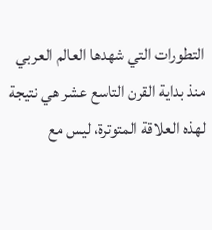التطورات التي شهدها العالم العربي منذ بداية القرن التاسع عشر هي نتيجة لهذه العلاقة المتوترة، ليس مع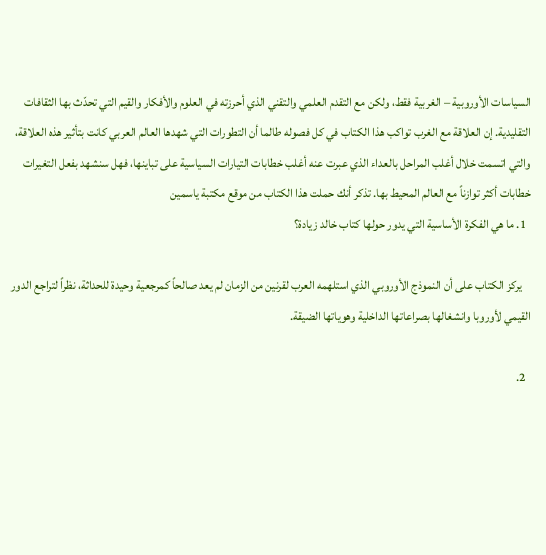السياسات الأوروبية – الغربية فقط، ولكن مع التقدم العلمي والتقني الذي أحرزته في العلوم والأفكار والقيم التي تحدّث بها الثقافات التقليدية. إن العلاقة مع الغرب تواكب هذا الكتاب في كل فصوله طالما أن التطورات التي شهدها العالم العربي كانت بتأثير هذه العلاقة، والتي اتسمت خلال أغلب المراحل بالعداء الذي عبرت عنه أغلب خطابات التيارات السياسية على تباينها، فهل سنشهد بفعل التغيرات خطابات أكثر توازناً مع العالم المحيط بها. تذكر أنك حملت هذا الكتاب من موقع مكتبة ياسمين
  1. ما هي الفكرة الأساسية التي يدور حولها كتاب خالد زيادة؟

    يركز الكتاب على أن النموذج الأوروبي الذي استلهمه العرب لقرنين من الزمان لم يعد صالحاً كمرجعية وحيدة للحداثة، نظراً لتراجع الدور القيمي لأوروبا وانشغالها بصراعاتها الداخلية وهوياتها الضيقة.

  2.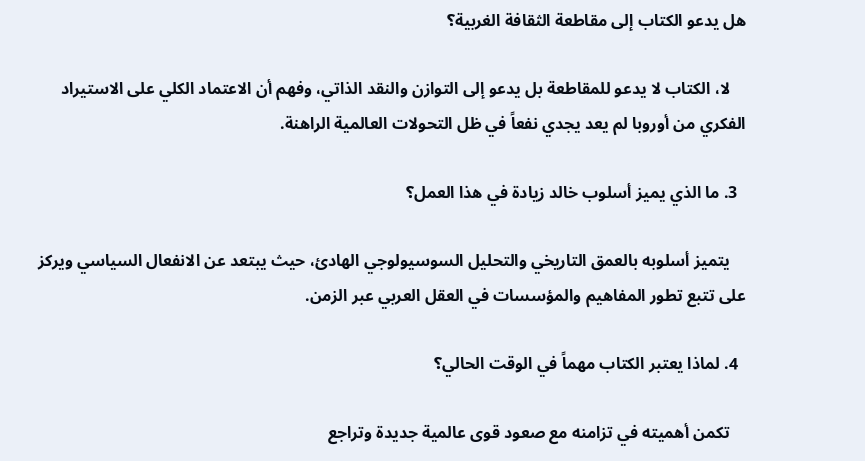هل يدعو الكتاب إلى مقاطعة الثقافة الغربية؟

    لا، الكتاب لا يدعو للمقاطعة بل يدعو إلى التوازن والنقد الذاتي، وفهم أن الاعتماد الكلي على الاستيراد الفكري من أوروبا لم يعد يجدي نفعاً في ظل التحولات العالمية الراهنة.

  3. ما الذي يميز أسلوب خالد زيادة في هذا العمل؟

    يتميز أسلوبه بالعمق التاريخي والتحليل السوسيولوجي الهادئ، حيث يبتعد عن الانفعال السياسي ويركز على تتبع تطور المفاهيم والمؤسسات في العقل العربي عبر الزمن.

  4. لماذا يعتبر الكتاب مهماً في الوقت الحالي؟

    تكمن أهميته في تزامنه مع صعود قوى عالمية جديدة وتراجع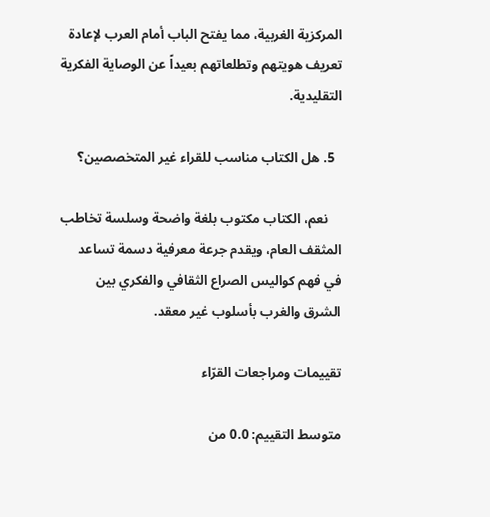المركزية الغربية، مما يفتح الباب أمام العرب لإعادة تعريف هويتهم وتطلعاتهم بعيداً عن الوصاية الفكرية التقليدية.

  5. هل الكتاب مناسب للقراء غير المتخصصين؟

    نعم، الكتاب مكتوب بلغة واضحة وسلسة تخاطب المثقف العام، ويقدم جرعة معرفية دسمة تساعد في فهم كواليس الصراع الثقافي والفكري بين الشرق والغرب بأسلوب غير معقد.

تقييمات ومراجعات القرّاء

متوسط التقييم: 0.0 من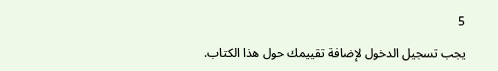5

يجب تسجيل الدخول لإضافة تقييمك حول هذا الكتاب.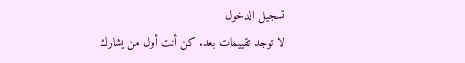تسجيل الدخول
لا توجد تقييمات بعد. كن أنت أول من يشارك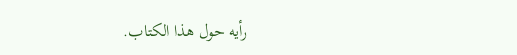رأيه حول هذا الكتاب.